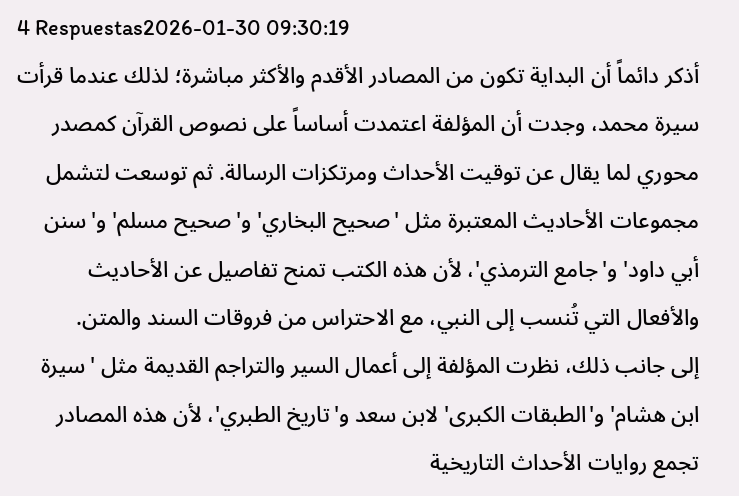4 Respuestas2026-01-30 09:30:19
أذكر دائماً أن البداية تكون من المصادر الأقدم والأكثر مباشرة؛ لذلك عندما قرأت سيرة محمد، وجدت أن المؤلفة اعتمدت أساساً على نصوص القرآن كمصدر محوري لما يقال عن توقيت الأحداث ومرتكزات الرسالة. ثم توسعت لتشمل مجموعات الأحاديث المعتبرة مثل 'صحيح البخاري' و'صحيح مسلم' و'سنن أبي داود' و'جامع الترمذي'، لأن هذه الكتب تمنح تفاصيل عن الأحاديث والأفعال التي تُنسب إلى النبي، مع الاحتراس من فروقات السند والمتن.
إلى جانب ذلك، نظرت المؤلفة إلى أعمال السير والتراجم القديمة مثل 'سيرة ابن هشام' و'الطبقات الكبرى' لابن سعد و'تاريخ الطبري'، لأن هذه المصادر تجمع روايات الأحداث التاريخية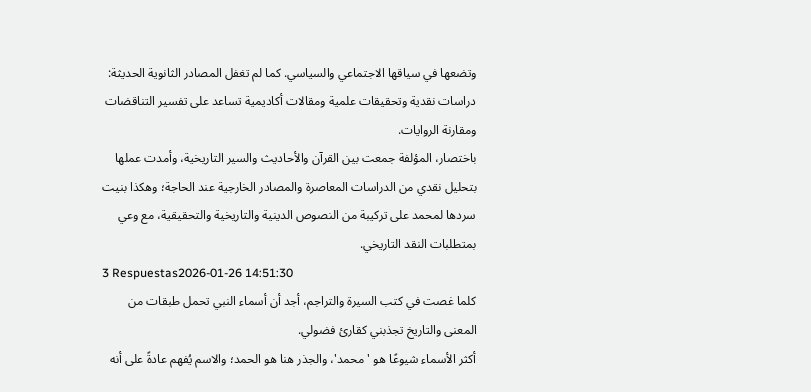وتضعها في سياقها الاجتماعي والسياسي. كما لم تغفل المصادر الثانوية الحديثة: دراسات نقدية وتحقيقات علمية ومقالات أكاديمية تساعد على تفسير التناقضات ومقارنة الروايات.
باختصار، المؤلفة جمعت بين القرآن والأحاديث والسير التاريخية، وأمدت عملها بتحليل نقدي من الدراسات المعاصرة والمصادر الخارجية عند الحاجة؛ وهكذا بنيت سردها لمحمد على تركيبة من النصوص الدينية والتاريخية والتحقيقية، مع وعي بمتطلبات النقد التاريخي.
3 Respuestas2026-01-26 14:51:30
كلما غصت في كتب السيرة والتراجم، أجد أن أسماء النبي تحمل طبقات من المعنى والتاريخ تجذبني كقارئ فضولي.
أكثر الأسماء شيوعًا هو 'محمد'، والجذر هنا هو الحمد؛ والاسم يُفهم عادةً على أنه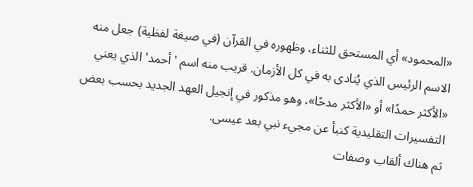«المحمود» أي المستحق للثناء، وظهوره في القرآن (في صيغة لفظية) جعل منه الاسم الرئيس الذي يُنادى به في كل الأزمان. قريب منه اسم 'أحمد' الذي يعني «الأكثر حمدًا» أو «الأكثر مدحًا»، وهو مذكور في إنجيل العهد الجديد بحسب بعض التفسيرات التقليدية كنبأ عن مجيء نبي بعد عيسى.
ثم هناك ألقاب وصفات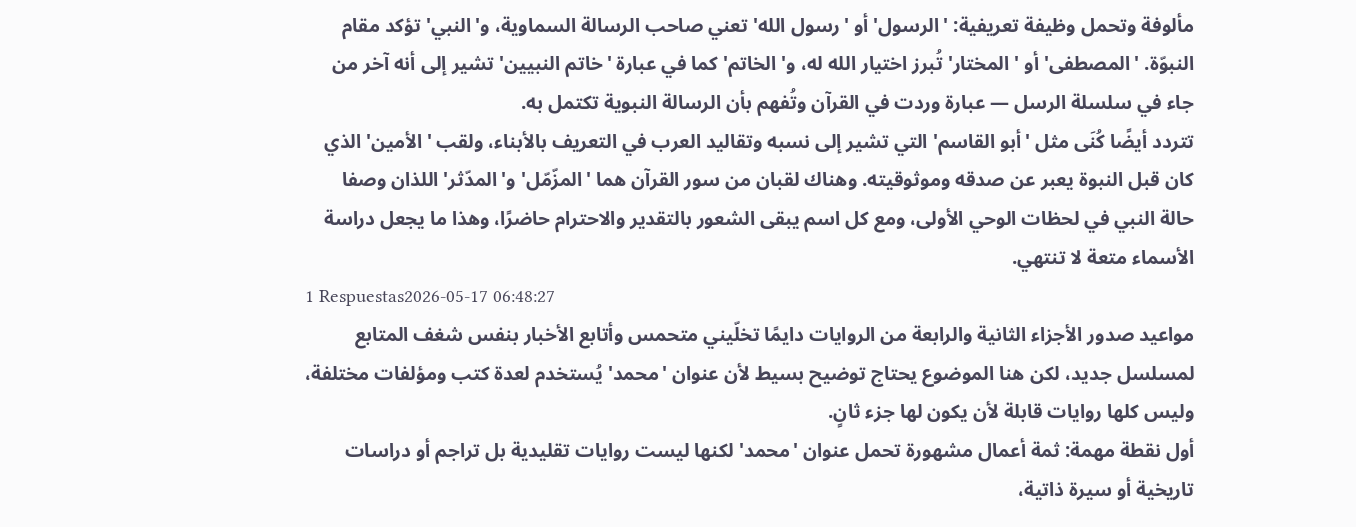مألوفة وتحمل وظيفة تعريفية: 'الرسول' أو 'رسول الله' تعني صاحب الرسالة السماوية، و'النبي' تؤكد مقام النبوّة. 'المصطفى' أو 'المختار' تُبرز اختيار الله له، و'الخاتم' كما في عبارة 'خاتم النبيين' تشير إلى أنه آخر من جاء في سلسلة الرسل — عبارة وردت في القرآن وتُفهم بأن الرسالة النبوية تكتمل به.
تتردد أيضًا كُنَى مثل 'أبو القاسم' التي تشير إلى نسبه وتقاليد العرب في التعريف بالأبناء، ولقب 'الأمين' الذي كان قبل النبوة يعبر عن صدقه وموثوقيته. وهناك لقبان من سور القرآن هما 'المزّمّل' و'المدّثر' اللذان وصفا حالة النبي في لحظات الوحي الأولى، ومع كل اسم يبقى الشعور بالتقدير والاحترام حاضرًا، وهذا ما يجعل دراسة الأسماء متعة لا تنتهي.
1 Respuestas2026-05-17 06:48:27
مواعيد صدور الأجزاء الثانية والرابعة من الروايات دايمًا تخلّيني متحمس وأتابع الأخبار بنفس شغف المتابع لمسلسل جديد، لكن هنا الموضوع يحتاج توضيح بسيط لأن عنوان 'محمد' يُستخدم لعدة كتب ومؤلفات مختلفة، وليس كلها روايات قابلة لأن يكون لها جزء ثانٍ.
أول نقطة مهمة: ثمة أعمال مشهورة تحمل عنوان 'محمد' لكنها ليست روايات تقليدية بل تراجم أو دراسات تاريخية أو سيرة ذاتية،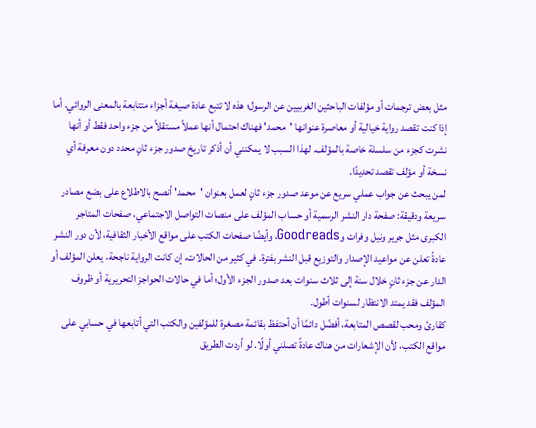مثل بعض ترجمات أو مؤلفات الباحثين الغربيين عن الرسول؛ هذه لا تتبع عادة صيغة أجزاء متتابعة بالمعنى الروائي. أما إذا كنت تقصد رواية خيالية أو معاصرة عنوانها 'محمد' فهناك احتمال أنها عملاً مستقلاً من جزء واحد فقط أو أنها نشرت كجزء من سلسلة خاصة بالمؤلف. لهذا السبب لا يمكنني أن أذكر تاريخ صدور جزء ثانٍ محدد دون معرفة أي نسخة أو مؤلف تقصد تحديدًا.
لمن يبحث عن جواب عملي سريع عن موعد صدور جزء ثانٍ لعمل بعنوان 'محمد' أنصح بالاطلاع على بضع مصادر سريعة ودقيقة: صفحة دار النشر الرسمية أو حساب المؤلف على منصات التواصل الاجتماعي، صفحات المتاجر الكبرى مثل جرير ونيل وفرات وGoodreads، وأيضًا صفحات الكتب على مواقع الأخبار الثقافية، لأن دور النشر عادةً تعلن عن مواعيد الإصدار والتوزيع قبل النشر بفترة. في كثير من الحالات، إن كانت الرواية ناجحة، يعلن المؤلف أو الدار عن جزء ثانٍ خلال سنة إلى ثلاث سنوات بعد صدور الجزء الأول؛ أما في حالات الحواجز التحريرية أو ظروف المؤلف فقد يمتد الانتظار لسنوات أطول.
كقارئ ومحب لقصص المتابعة، أفضّل دائمًا أن أحتفظ بقائمة مصغرة للمؤلفين والكتب التي أتابعها في حسابي على مواقع الكتب، لأن الإشعارات من هناك عادةً تصلني أولًا. لو أردت الطريق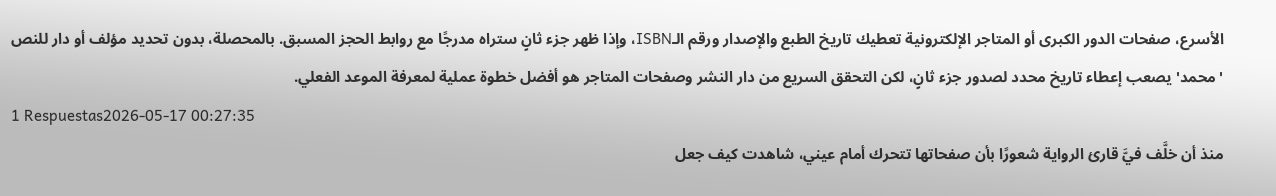الأسرع، صفحات الدور الكبرى أو المتاجر الإلكترونية تعطيك تاريخ الطبع والإصدار ورقم الـISBN، وإذا ظهر جزء ثانٍ ستراه مدرجًا مع روابط الحجز المسبق. بالمحصلة، بدون تحديد مؤلف أو دار للنص 'محمد' يصعب إعطاء تاريخ محدد لصدور جزء ثانٍ، لكن التحقق السريع من دار النشر وصفحات المتاجر هو أفضل خطوة عملية لمعرفة الموعد الفعلي.
1 Respuestas2026-05-17 00:27:35
منذ أن خلَّف فيَّ قارئ الرواية شعورًا بأن صفحاتها تتحرك أمام عيني، شاهدت كيف جعل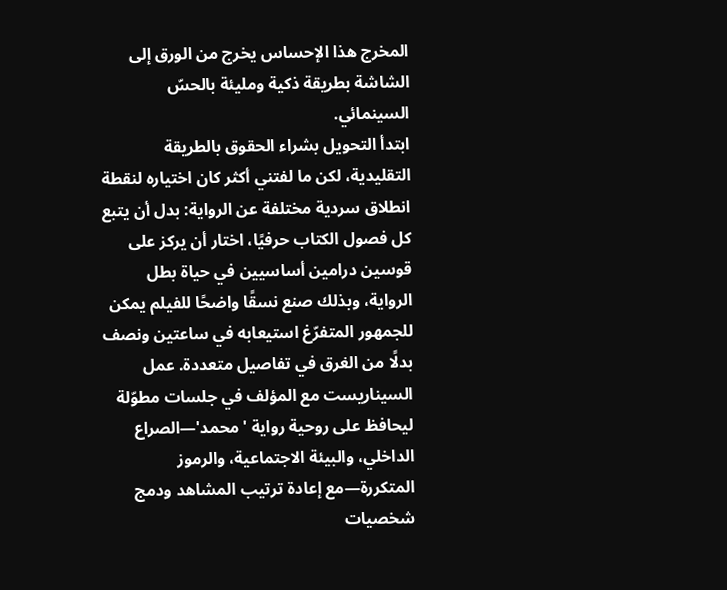المخرج هذا الإحساس يخرج من الورق إلى الشاشة بطريقة ذكية ومليئة بالحسّ السينمائي.
ابتدأ التحويل بشراء الحقوق بالطريقة التقليدية، لكن ما لفتني أكثر كان اختياره لنقطة انطلاق سردية مختلفة عن الرواية: بدل أن يتبع كل فصول الكتاب حرفيًا، اختار أن يركز على قوسين درامين أساسيين في حياة بطل الرواية، وبذلك صنع نسقًا واضحًا للفيلم يمكن للجمهور المتفرّغ استيعابه في ساعتين ونصف بدلًا من الغرق في تفاصيل متعددة. عمل السيناريست مع المؤلف في جلسات مطوّلة ليحافظ على روحية رواية 'محمد'—الصراع الداخلي، والبيئة الاجتماعية، والرموز المتكررة—مع إعادة ترتيب المشاهد ودمج شخصيات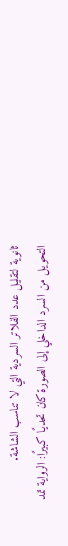ثانوية لتقليل عدد الفلاتر السردية التي لا تناسب الشاشة.
التحويل من السرد الداخلي إلى الصورة كان تحديًا كبيرًا: الرواية تمد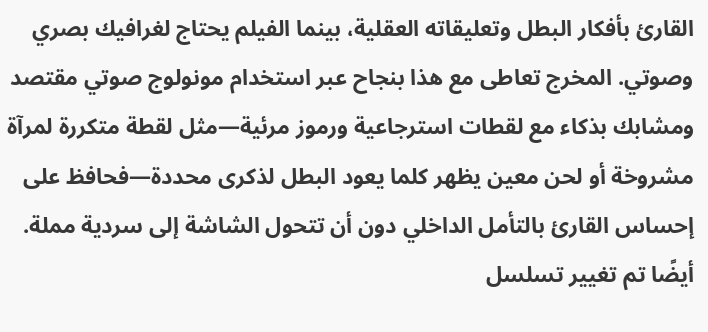القارئ بأفكار البطل وتعليقاته العقلية، بينما الفيلم يحتاج لغرافيك بصري وصوتي. المخرج تعاطى مع هذا بنجاح عبر استخدام مونولوج صوتي مقتصد ومشابك بذكاء مع لقطات استرجاعية ورموز مرئية—مثل لقطة متكررة لمرآة مشروخة أو لحن معين يظهر كلما يعود البطل لذكرى محددة—فحافظ على إحساس القارئ بالتأمل الداخلي دون أن تتحول الشاشة إلى سردية مملة. أيضًا تم تغيير تسلسل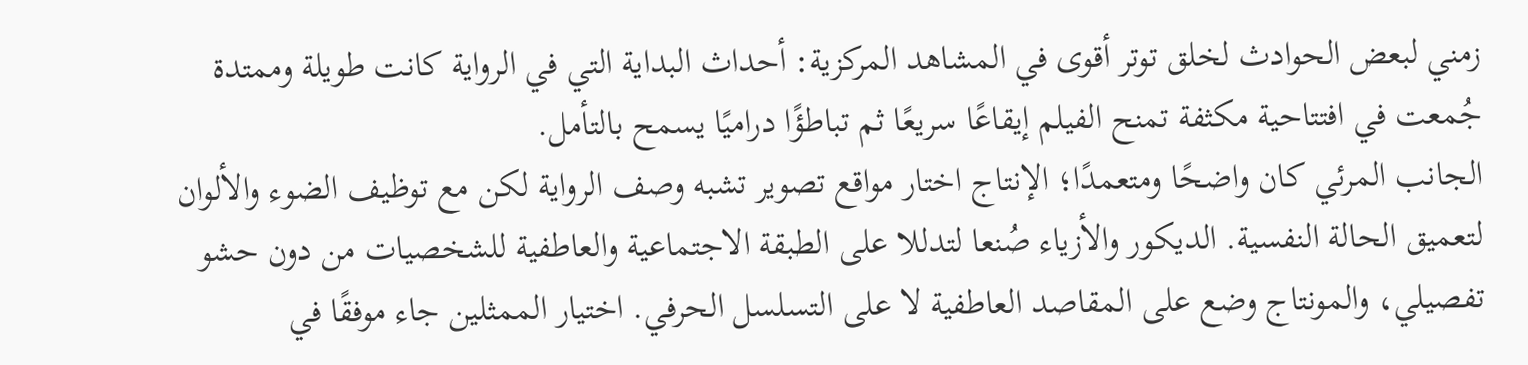زمني لبعض الحوادث لخلق توتر أقوى في المشاهد المركزية: أحداث البداية التي في الرواية كانت طويلة وممتدة جُمعت في افتتاحية مكثفة تمنح الفيلم إيقاعًا سريعًا ثم تباطؤًا دراميًا يسمح بالتأمل.
الجانب المرئي كان واضحًا ومتعمدًا؛ الإنتاج اختار مواقع تصوير تشبه وصف الرواية لكن مع توظيف الضوء والألوان لتعميق الحالة النفسية. الديكور والأزياء صُنعا لتدللا على الطبقة الاجتماعية والعاطفية للشخصيات من دون حشو تفصيلي، والمونتاج وضع على المقاصد العاطفية لا على التسلسل الحرفي. اختيار الممثلين جاء موفقًا في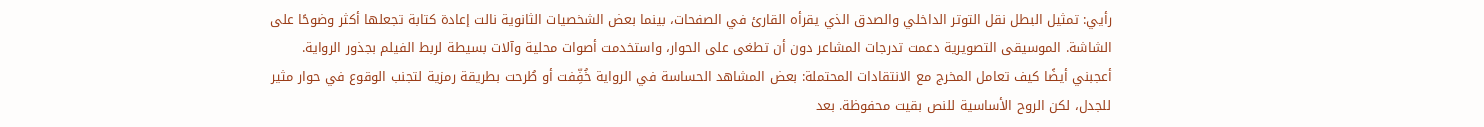رأيي: تمثيل البطل نقل التوتر الداخلي والصدق الذي يقرأه القارئ في الصفحات، بينما بعض الشخصيات الثانوية نالت إعادة كتابة تجعلها أكثر وضوحًا على الشاشة. الموسيقى التصويرية دعمت تدرجات المشاعر دون أن تطغى على الحوار، واستخدمت أصوات محلية وآلات بسيطة لربط الفيلم بجذور الرواية.
أعجبني أيضًا كيف تعامل المخرج مع الانتقادات المحتملة: بعض المشاهد الحساسة في الرواية خُفِّفت أو طُرحت بطريقة رمزية لتجنب الوقوع في حوار مثير للجدل، لكن الروح الأساسية للنص بقيت محفوظة. بعد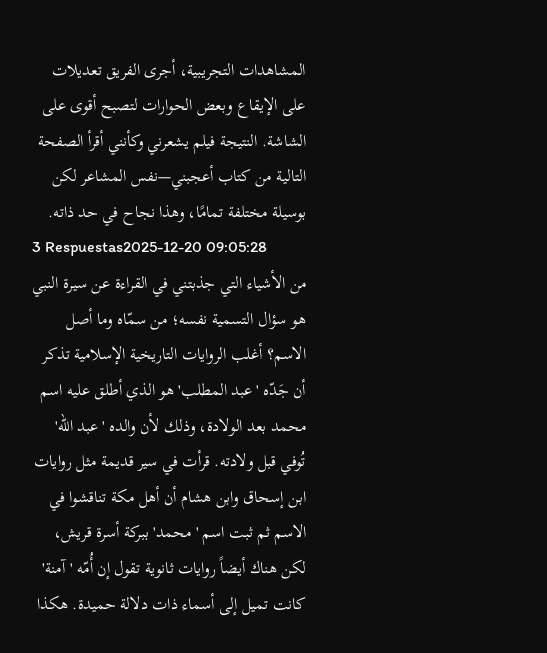المشاهدات التجريبية، أجرى الفريق تعديلات على الإيقاع وبعض الحوارات لتصبح أقوى على الشاشة. النتيجة فيلم يشعرني وكأنني أقرأ الصفحة التالية من كتاب أعجبني—نفس المشاعر لكن بوسيلة مختلفة تمامًا، وهذا نجاح في حد ذاته.
3 Respuestas2025-12-20 09:05:28
من الأشياء التي جذبتني في القراءة عن سيرة النبي هو سؤال التسمية نفسه؛ من سمّاه وما أصل الاسم؟ أغلب الروايات التاريخية الإسلامية تذكر أن جَدّه 'عبد المطلب' هو الذي أطلق عليه اسم محمد بعد الولادة، وذلك لأن والده 'عبد الله' تُوفي قبل ولادته. قرأت في سير قديمة مثل روايات ابن إسحاق وابن هشام أن أهل مكة تناقشوا في الاسم ثم ثبت اسم 'محمد' ببركة أسرة قريش، لكن هناك أيضاً روايات ثانوية تقول إن أُمّه 'آمنة' كانت تميل إلى أسماء ذات دلالة حميدة. هكذا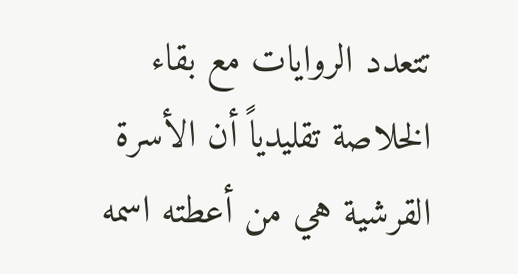تتعدد الروايات مع بقاء الخلاصة تقليدياً أن الأسرة القرشية هي من أعطته اسمه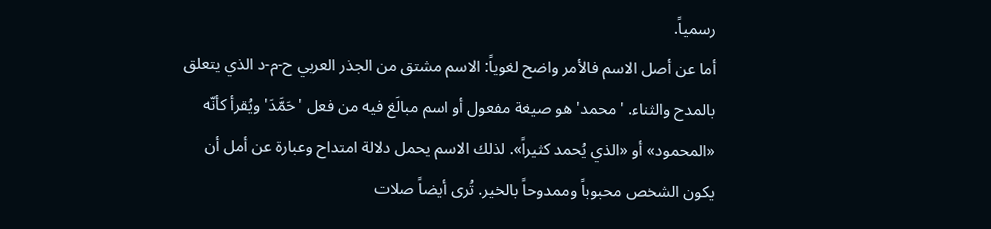رسمياً.
أما عن أصل الاسم فالأمر واضح لغوياً: الاسم مشتق من الجذر العربي ح-م-د الذي يتعلق بالمدح والثناء. 'محمد' هو صيغة مفعول أو اسم مبالَغ فيه من فعل 'حَمَّدَ' ويُقرأ كأنّه «المحمود» أو «الذي يُحمد كثيراً». لذلك الاسم يحمل دلالة امتداح وعبارة عن أمل أن يكون الشخص محبوباً وممدوحاً بالخير. تُرى أيضاً صلات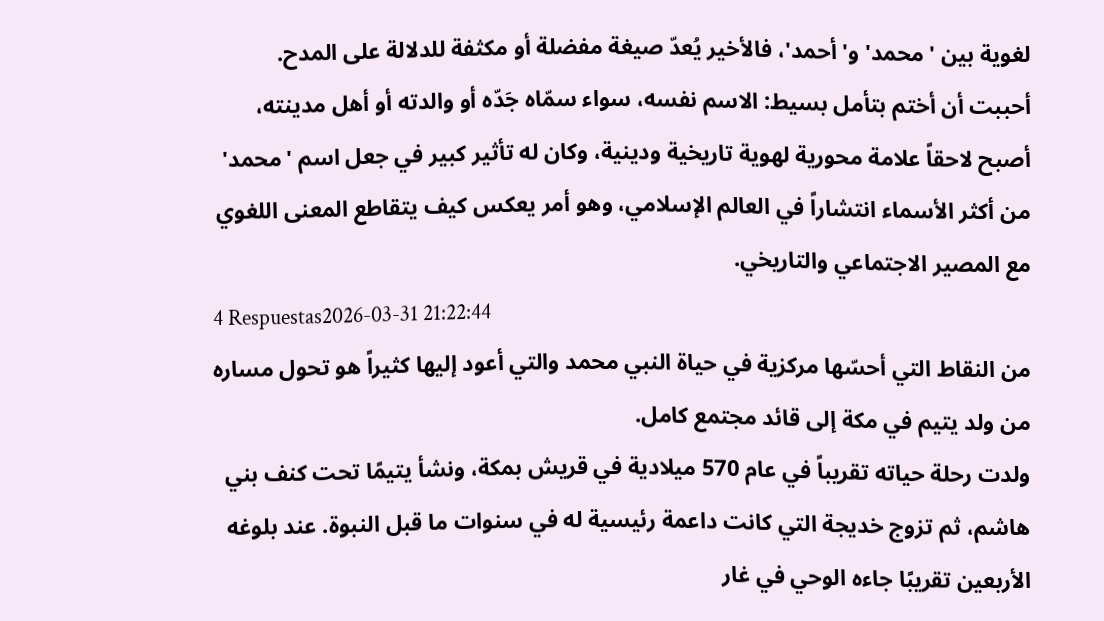لغوية بين 'محمد' و'أحمد'، فالأخير يُعدّ صيغة مفضلة أو مكثفة للدلالة على المدح.
أحببت أن أختم بتأمل بسيط: الاسم نفسه، سواء سمّاه جَدّه أو والدته أو أهل مدينته، أصبح لاحقاً علامة محورية لهوية تاريخية ودينية، وكان له تأثير كبير في جعل اسم 'محمد' من أكثر الأسماء انتشاراً في العالم الإسلامي، وهو أمر يعكس كيف يتقاطع المعنى اللغوي مع المصير الاجتماعي والتاريخي.
4 Respuestas2026-03-31 21:22:44
من النقاط التي أحسّها مركزية في حياة النبي محمد والتي أعود إليها كثيراً هو تحول مساره من ولد يتيم في مكة إلى قائد مجتمع كامل.
ولدت رحلة حياته تقريباً في عام 570 ميلادية في قريش بمكة، ونشأ يتيمًا تحت كنف بني هاشم، ثم تزوج خديجة التي كانت داعمة رئيسية له في سنوات ما قبل النبوة. عند بلوغه الأربعين تقريبًا جاءه الوحي في غار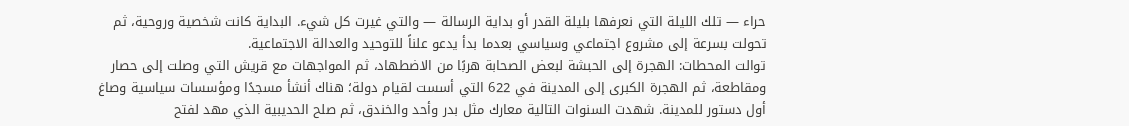حراء — تلك الليلة التي نعرفها بليلة القدر أو بداية الرسالة — والتي غيرت كل شيء. البداية كانت شخصية وروحية، ثم تحولت بسرعة إلى مشروع اجتماعي وسياسي بعدما بدأ يدعو علناً للتوحيد والعدالة الاجتماعية.
توالت المحطات: الهجرة إلى الحبشة لبعض الصحابة هربًا من الاضطهاد، ثم المواجهات مع قريش التي وصلت إلى حصار ومقاطعة، ثم الهجرة الكبرى إلى المدينة في 622 التي أسست لقيام دولة؛ هناك أنشأ مسجدًا ومؤسسات سياسية وصاغ أول دستور للمدينة. شهدت السنوات التالية معارك مثل بدر وأحد والخندق، ثم صلح الحديبية الذي مهد لفتح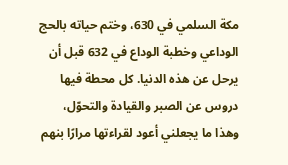مكة السلمي في 630، وختم حياته بالحج الوداعي وخطبة الوداع في 632 قبل أن يرحل عن هذه الدنيا. كل محطة فيها دروس عن الصبر والقيادة والتحوّل، وهذا ما يجعلني أعود لقراءتها مرارًا بنهم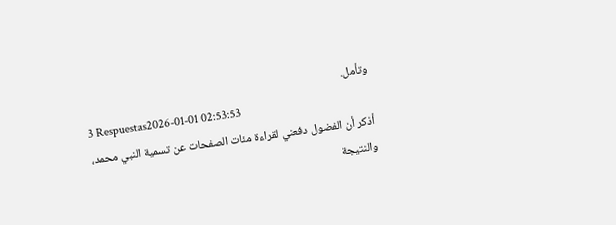وتأمل.
3 Respuestas2026-01-01 02:53:53
أذكر أن الفضول دفعني لقراءة مئات الصفحات عن تسمية النبي محمد، والنتيجة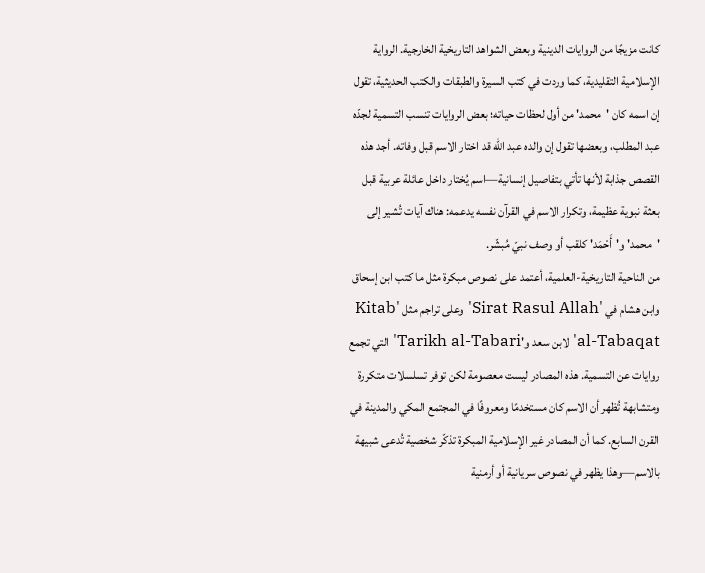كانت مزيجًا من الروايات الدينية وبعض الشواهد التاريخية الخارجية. الرواية الإسلامية التقليدية، كما وردت في كتب السيرة والطبقات والكتب الحديثية، تقول إن اسمه كان 'محمد' من أول لحظات حياته؛ بعض الروايات تنسب التسمية لجدّه عبد المطلب، وبعضها تقول إن والده عبد الله قد اختار الاسم قبل وفاته. أجد هذه القصص جذابة لأنها تأتي بتفاصيل إنسانية—اسم يُختار داخل عائلة عربية قبل بعثة نبوية عظيمة، وتكرار الاسم في القرآن نفسه يدعمه: هناك آيات تُشير إلى 'محمد' و'أَحْمَد' كلقب أو وصف نبيّ مُبشّر.
من الناحية التاريخية-العلمية، أعتمد على نصوص مبكرة مثل ما كتب ابن إسحاق وابن هشام في 'Sirat Rasul Allah' وعلى تراجم مثل 'Kitab al-Tabaqat' لابن سعد و'Tarikh al-Tabari' التي تجمع روايات عن التسمية. هذه المصادر ليست معصومة لكن توفر تسلسلات متكررة ومتشابهة تُظهر أن الاسم كان مستخدمًا ومعروفًا في المجتمع المكي والمدينة في القرن السابع. كما أن المصادر غير الإسلامية المبكرة تذكّر شخصية تُدعى شبيهة بالاسم—وهذا يظهر في نصوص سريانية أو أرمنية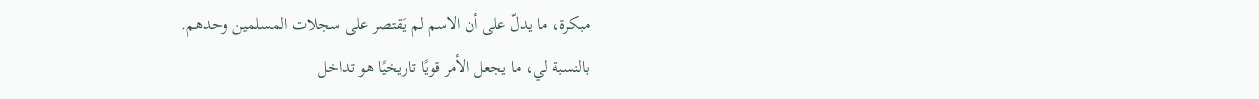مبكرة، ما يدلّ على أن الاسم لم يَقتصر على سجلات المسلمين وحدهم.
بالنسبة لي، ما يجعل الأمر قويًا تاريخيًا هو تداخل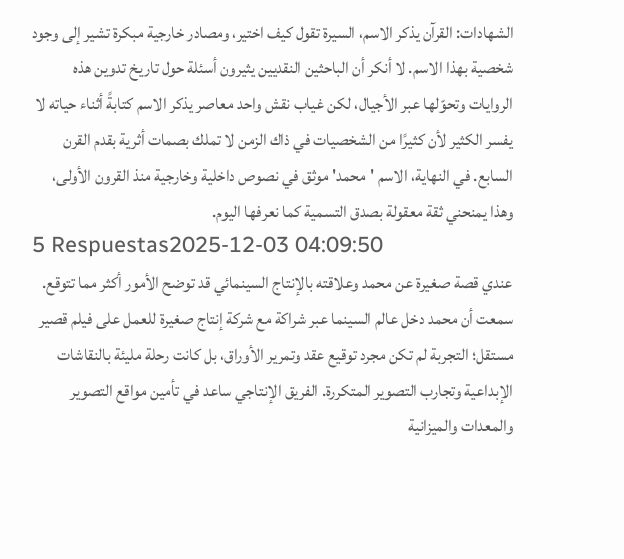الشهادات: القرآن يذكر الاسم، السيرة تقول كيف اختير، ومصادر خارجية مبكرة تشير إلى وجود شخصية بهذا الاسم. لا أنكر أن الباحثين النقديين يثيرون أسئلة حول تاريخ تدوين هذه الروايات وتحوّلها عبر الأجيال، لكن غياب نقش واحد معاصر يذكر الاسم كتابةً أثناء حياته لا يفسر الكثير لأن كثيرًا من الشخصيات في ذاك الزمن لا تملك بصمات أثرية بقدم القرن السابع. في النهاية، الاسم 'محمد' موثق في نصوص داخلية وخارجية منذ القرون الأولى، وهذا يمنحني ثقة معقولة بصدق التسمية كما نعرفها اليوم.
5 Respuestas2025-12-03 04:09:50
عندي قصة صغيرة عن محمد وعلاقته بالإنتاج السينمائي قد توضح الأمور أكثر مما تتوقع.
سمعت أن محمد دخل عالم السينما عبر شراكة مع شركة إنتاج صغيرة للعمل على فيلم قصير مستقل؛ التجربة لم تكن مجرد توقيع عقد وتمرير الأوراق، بل كانت رحلة مليئة بالنقاشات الإبداعية وتجارب التصوير المتكررة. الفريق الإنتاجي ساعد في تأمين مواقع التصوير والمعدات والميزانية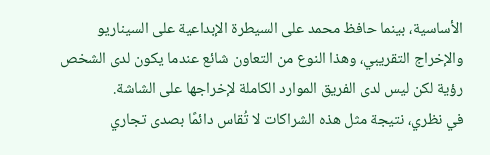الأساسية، بينما حافظ محمد على السيطرة الإبداعية على السيناريو والإخراج التقريبي، وهذا النوع من التعاون شائع عندما يكون لدى الشخص رؤية لكن ليس لدى الفريق الموارد الكاملة لإخراجها على الشاشة.
في نظري، نتيجة مثل هذه الشراكات لا تُقاس دائمًا بصدى تجاري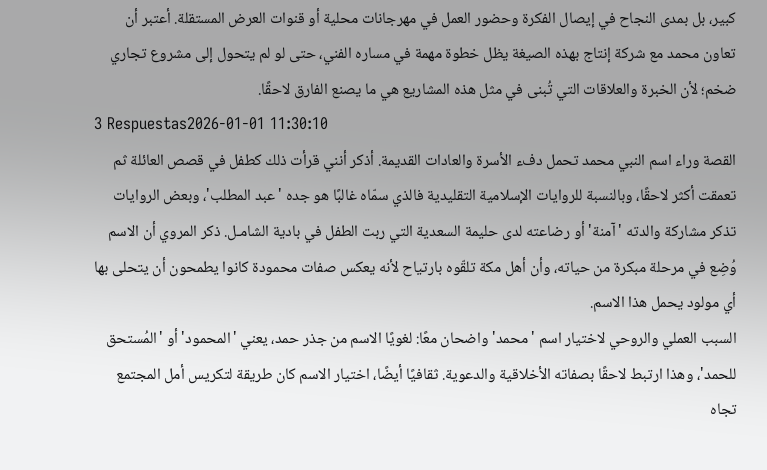كبير، بل بمدى النجاح في إيصال الفكرة وحضور العمل في مهرجانات محلية أو قنوات العرض المستقلة. أعتبر أن تعاون محمد مع شركة إنتاج بهذه الصيغة يظل خطوة مهمة في مساره الفني، حتى لو لم يتحول إلى مشروع تجاري ضخم؛ لأن الخبرة والعلاقات التي تُبنى في مثل هذه المشاريع هي ما يصنع الفارق لاحقًا.
3 Respuestas2026-01-01 11:30:10
القصة وراء اسم النبي محمد تحمل دفء الأسرة والعادات القديمة. أذكر أنني قرأت ذلك كطفل في قصص العائلة ثم تعمقت أكثر لاحقًا، وبالنسبة للروايات الإسلامية التقليدية فالذي سمّاه غالبًا هو جده 'عبد المطلب'، وبعض الروايات تذكر مشاركة والدته 'آمنة' أو رضاعته لدى حليمة السعدية التي ربت الطفل في بادية الشامـل. ذكر المروي أن الاسم وُضِع في مرحلة مبكرة من حياته، وأن أهل مكة تلقّوه بارتياح لأنه يعكس صفات محمودة كانوا يطمحون أن يتحلى بها أي مولود يحمل هذا الاسم.
السبب العملي والروحي لاختيار اسم 'محمد' واضحان معًا: لغويًا الاسم من جذر حمد، يعني 'المحمود' أو 'المُستحق للحمد'، وهذا ارتبط لاحقًا بصفاته الأخلاقية والدعوية. ثقافيًا أيضًا، اختيار الاسم كان طريقة لتكريس أمل المجتمع تجاه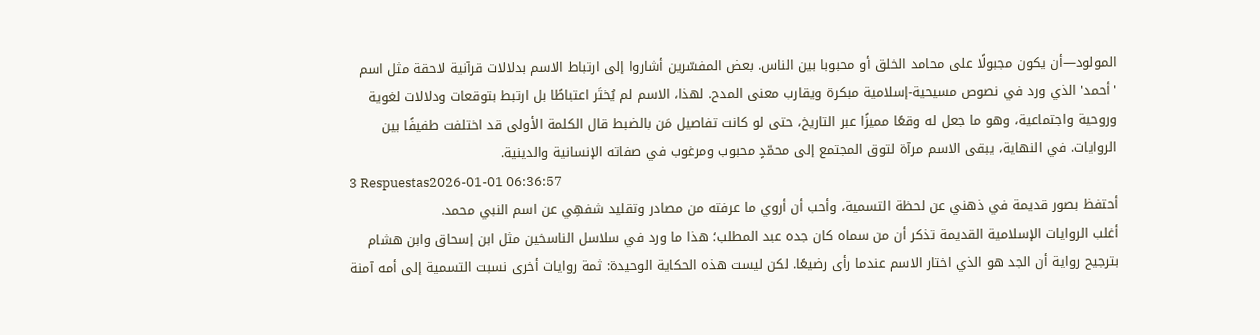المولود—أن يكون مجبولًا على محامد الخلق أو محبوبا بين الناس. بعض المفسّرين أشاروا إلى ارتباط الاسم بدلالات قرآنية لاحقة مثل اسم 'أحمد' الذي ورد في نصوص مسيحية-إسلامية مبكرة ويقارب معنى المدح. لهذا، الاسم لم يُختَر اعتباطًا بل ارتبط بتوقعات ودلالات لغوية وروحية واجتماعية، وهو ما جعل له وقعًا مميزًا عبر التاريخ، حتى لو كانت تفاصيل مَن بالضبط قال الكلمة الأولى قد اختلفت طفيفًا بين الروايات. في النهاية، يبقى الاسم مرآة لتوق المجتمع إلى محمّدٍ محبوب ومرغوب في صفاته الإنسانية والدينية.
3 Respuestas2026-01-01 06:36:57
أحتفظ بصور قديمة في ذهني عن لحظة التسمية، وأحب أن أروي ما عرفته من مصادر وتقليد شفهِي عن اسم النبي محمد.
أغلب الروايات الإسلامية القديمة تذكر أن من سماه كان جده عبد المطلب؛ هذا ما ورد في سلاسل الناسخين مثل ابن إسحاق وابن هشام بترجيح رواية أن الجد هو الذي اختار الاسم عندما رأى رضيعًا. لكن ليست هذه الحكاية الوحيدة: ثمة روايات أخرى نسبت التسمية إلى أمه آمنة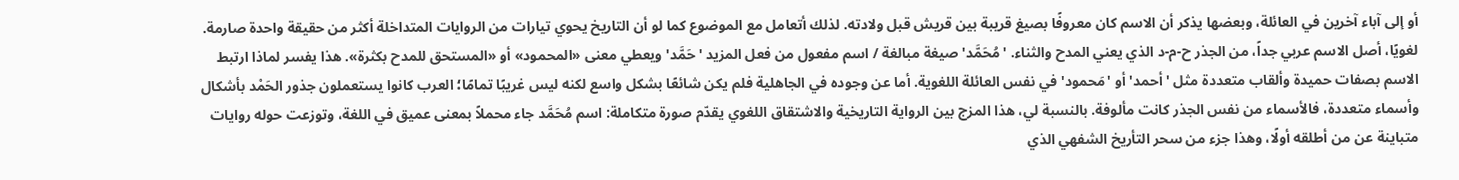أو إلى آباء آخرين في العائلة، وبعضها يذكر أن الاسم كان معروفًا بصيغ قريبة بين قريش قبل ولادته. لذلك أتعامل مع الموضوع كما لو أن التاريخ يحوي تيارات من الروايات المتداخلة أكثر من حقيقة واحدة صارمة.
لغويًا، أصل الاسم عربي جداً، من الجذر ح-م-د الذي يعني المدح والثناء. 'مُحَمَّد' صيغة مبالغة / اسم مفعول من فعل المزيد 'حَمَّد' ويعطي معنى «المحمود» أو «المستحق للمدح بكثرة». هذا يفسر لماذا ارتبط الاسم بصفات حميدة وألقاب متعددة مثل 'أحمد' أو 'مَحمود' في نفس العائلة اللغوية. أما عن وجوده في الجاهلية فلم يكن شائعًا بشكل واسع لكنه ليس غريبًا تمامًا؛ العرب كانوا يستعملون جذور الحَمْد بأشكال وأسماء متعددة، فالأسماء من نفس الجذر كانت مألوفة. بالنسبة لي، هذا المزج بين الرواية التاريخية والاشتقاق اللغوي يقدّم صورة متكاملة: اسم مُحَمَّد جاء محملاً بمعنى عميق في اللغة، وتوزعت حوله روايات متباينة عن من أطلقه أولًا، وهذا جزء من سحر التأريخ الشفهي الذي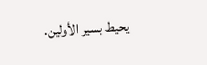يحيط بسير الأولين.